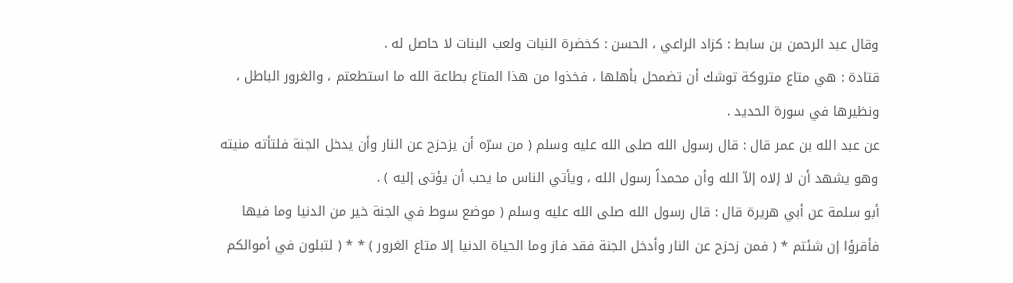وقال عبد الرحمن بن سابط : كزاد الراعي ، الحسن : كخضرة النبات ولعب البنات لا حاصل له .
قتادة : هي متاع متروكة توشك أن تضمحل بأهلها ، فخذوا من هذا المتاع بطاعة الله ما استطعتم ، والغرور الباطل ، ونظيرها في سورة الحديد .
عن عبد الله بن عمر قال : قال رسول الله صلى الله عليه وسلم ( من سرّه أن يزحزح عن النار وأن يدخل الجنة فلتأته منيته وهو يشهد أن لا إلاه إلاّ الله وأن محمداً رسول الله ، ويأتي الناس ما يحب أن يؤتى إليه ) .
أبو سلمة عن أبي هريرة قال : قال رسول الله صلى الله عليه وسلم ( موضع سوط في الجنة خير من الدنيا وما فيها فأقرؤا إن شئتم * ( فمن زحزح عن النار وأدخل الجنة فقد فاز وما الحياة الدنيا إلا متاع الغرور ) * * ( لتبلون في أموالكم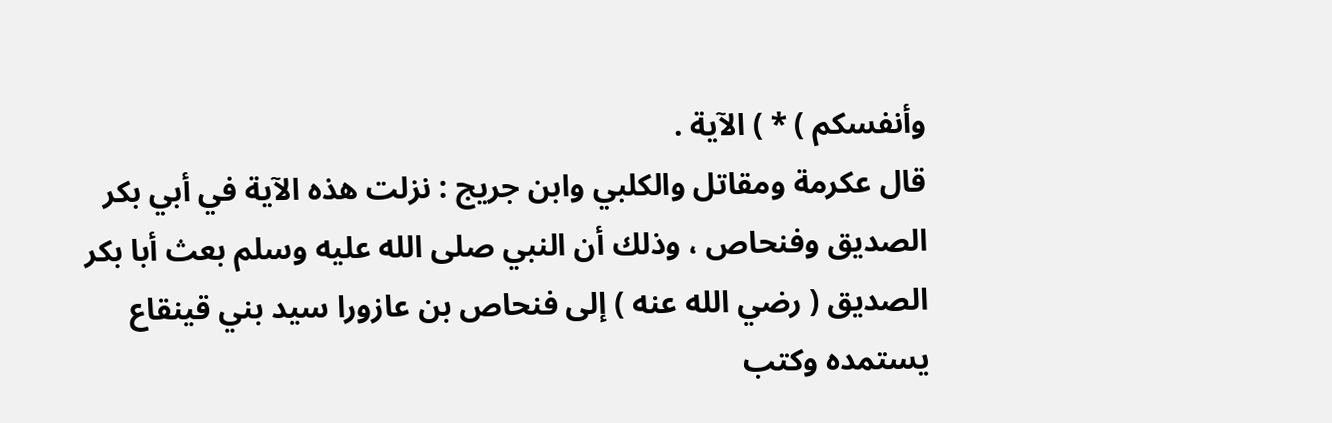وأنفسكم ) * ) الآية .
قال عكرمة ومقاتل والكلبي وابن جريج : نزلت هذه الآية في أبي بكر الصديق وفنحاص ، وذلك أن النبي صلى الله عليه وسلم بعث أبا بكر الصديق ( رضي الله عنه ) إلى فنحاص بن عازورا سيد بني قينقاع يستمده وكتب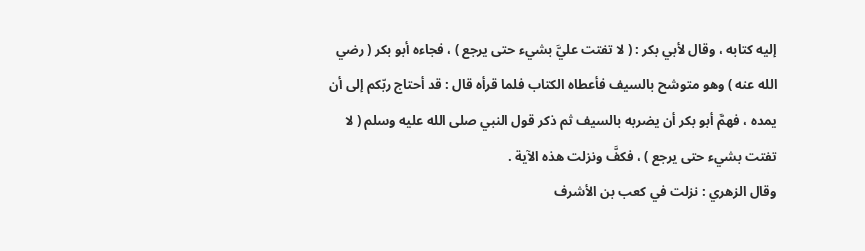إليه كتابه ، وقال لأبي بكر : ( لا تفتت عليَّ بشيء حتى يرجع ) ، فجاءه أبو بكر ( رضي الله عنه ) وهو متوشح بالسيف فأعطاه الكتاب فلما قرأه قال : قد أحتاج ربّكم إلى أن يمده ، فهمَّ أبو بكر أن يضربه بالسيف ثم ذكر قول النبي صلى الله عليه وسلم ( لا تفتت بشيء حتى يرجع ) ، فكفَّ ونزلت هذه الآية .
وقال الزهري : نزلت في كعب بن الأشرف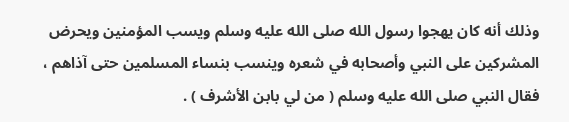وذلك أنه كان يهجوا رسول الله صلى الله عليه وسلم ويسب المؤمنين ويحرض المشركين على النبي وأصحابه في شعره وينسب بنساء المسلمين حتى آذاهم ، فقال النبي صلى الله عليه وسلم ( من لي بابن الأشرف ) .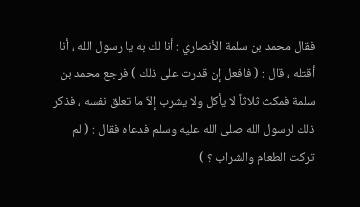فقال محمد بن سلمة الأنصاري : أنا لك به يا رسول الله ، أنا أقتله ، قال : ( فافعل إن قدرت على ذلك ) فرجع محمد بن سلمة فمكث ثلاثاً لا يأكل ولا يشرب إلاّ ما تعلق نفسه ، فذكر ذلك لرسول الله صلى الله عليه وسلم فدعاه فقال : ( لم تركت الطعام والشراب ؟ )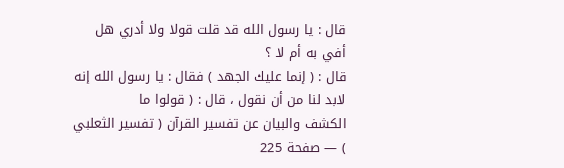قال : يا رسول الله قد قلت قولا ولا أدري هل أفي به أم لا ؟
قال : ( إنما عليك الجهد ) فقال : يا رسول الله إنه لابد لنا من أن نقول ، قال : ( قولوا ما
الكشف والبيان عن تفسير القرآن ( تفسير الثعلبي ) — صفحة 225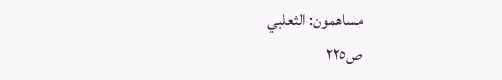مساهمون: الثعلبي
ص٢٢٥